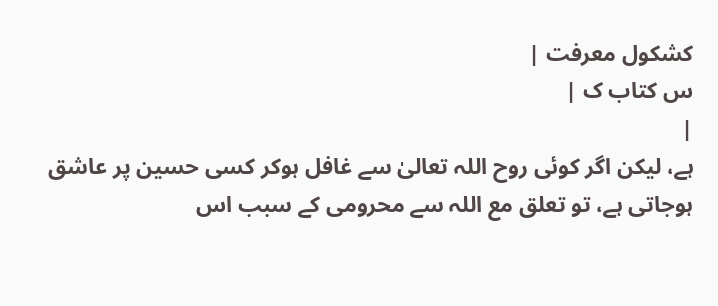کشکول معرفت |
س کتاب ک |
|
ہے، لیکن اگر کوئی روح اللہ تعالیٰ سے غافل ہوکر کسی حسین پر عاشق ہوجاتی ہے، تو تعلق مع اللہ سے محرومی کے سبب اس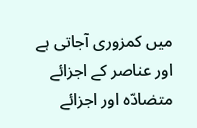میں کمزوری آجاتی ہے اور عناصر کے اجزائے متضادّہ اور اجزائے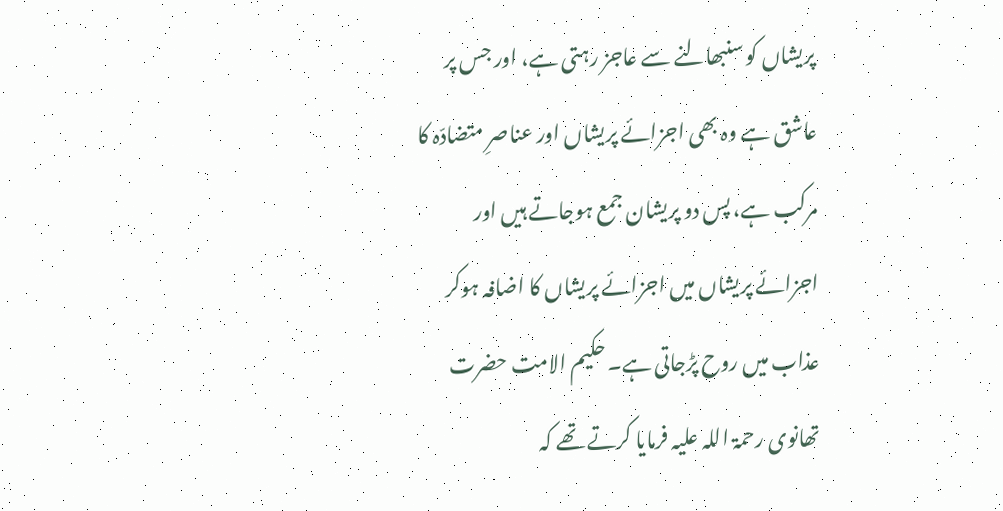پریشاں کو سنبھالنے سے عاجز رہتی ہے، اور جس پر عاشق ہے وہ بھی اجزائے پریشاں اور عناصرِ متضادّہ کا مرکب ہے، پس دو پریشان جمع ہوجاتے ہیں اور اجزائے پریشاں میں اجزائے پریشاں کا اضافہ ہوکر عذاب میں روح پڑجاتی ہے۔ حکیم الامت حضرت تھانوی رحمۃ اللہ علیہ فرمایا کرتے تھے کہ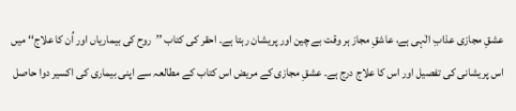عشقِ مجازی عذابِ الٰہی ہے، عاشقِ مجاز ہر وقت بے چین اور پریشان رہتا ہے۔ احقر کی کتاب ’’روح کی بیماریاں اور اُن کا علاج‘‘ میں اس پریشانی کی تفصیل اور اس کا علاج درج ہے۔ عشقِ مجازی کے مریض اس کتاب کے مطالعہ سے اپنی بیماری کی اکسیر دوا حاصل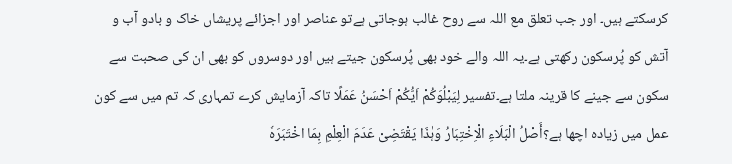کرسکتے ہیں۔ اور جب تعلق مع اللہ سے روح غالب ہوجاتی ہےتو عناصر اور اجزائے پریشاں خاک و بادو آب و آتش کو پُرسکون رکھتی ہے۔یہ اللہ والے خود بھی پُرسکون جیتے ہیں اور دوسروں کو بھی ان کی صحبت سے سکون سے جینے کا قرینہ ملتا ہے۔تفسیر لِیَبْلُوَکُمْ اَیُّکُمْ اَحْسَنُ عَمَلًا تاکہ آزمایش کرے تمہاری کہ تم میں سے کون عمل میں زیادہ اچھا ہے؟أَصْلُ الْبَلَاءِ الْاِخْتِبَارُ وَہٰذَا یَقْتَضِیْ عَدَمَ الْعِلْمِ بِمَا اخْتَبَرَہٗ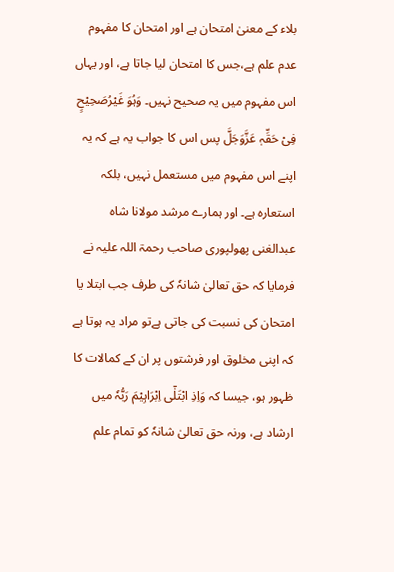بلاء کے معنیٰ امتحان ہے اور امتحان کا مفہوم عدم علم ہے،جس کا امتحان لیا جاتا ہے، اور یہاں اس مفہوم میں یہ صحیح نہیں۔ وَہُوَ غَیْرُصَحِیْحٍ فِیْ حَقِّہٖ عَزَّوَجَلَّ پس اس کا جواب یہ ہے کہ یہ اپنے اس مفہوم میں مستعمل نہیں، بلکہ استعارہ ہے۔ اور ہمارے مرشد مولانا شاہ عبدالغنی پھولپوری صاحب رحمۃ اللہ علیہ نے فرمایا کہ حق تعالیٰ شانہٗ کی طرف جب ابتلا یا امتحان کی نسبت کی جاتی ہےتو مراد یہ ہوتا ہے کہ اپنی مخلوق اور فرشتوں پر ان کے کمالات کا ظہور ہو، جیسا کہ وَاِذِ ابْتَلٰۤی اِبْرَاہِیْمَ رَبُّہٗ میں ارشاد ہے، ورنہ حق تعالیٰ شانہٗ کو تمام علم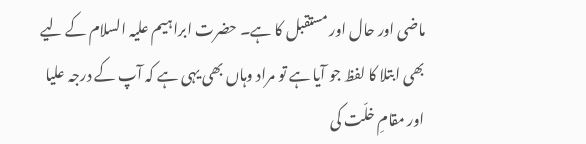ماضی اور حال اور مستقبل کا ہے۔ حضرت ابراہیم علیہ السلام کے لیے بھی ابتلا کا لفظ جو آیا ہے تو مراد وہاں بھی یہی ہے کہ آپ کے درجہ علیا اور مقامِ خلّت کی